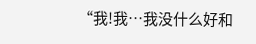“我!我…我没什么好和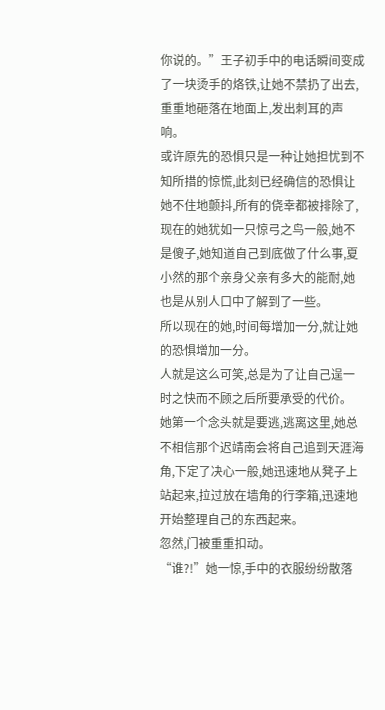你说的。”王子初手中的电话瞬间变成了一块烫手的烙铁,让她不禁扔了出去,重重地砸落在地面上,发出刺耳的声响。
或许原先的恐惧只是一种让她担忧到不知所措的惊慌,此刻已经确信的恐惧让她不住地颤抖,所有的侥幸都被排除了,现在的她犹如一只惊弓之鸟一般,她不是傻子,她知道自己到底做了什么事,夏小然的那个亲身父亲有多大的能耐,她也是从别人口中了解到了一些。
所以现在的她,时间每增加一分,就让她的恐惧增加一分。
人就是这么可笑,总是为了让自己逞一时之快而不顾之后所要承受的代价。
她第一个念头就是要逃,逃离这里,她总不相信那个迟靖南会将自己追到天涯海角,下定了决心一般,她迅速地从凳子上站起来,拉过放在墙角的行李箱,迅速地开始整理自己的东西起来。
忽然,门被重重扣动。
“谁?!”她一惊,手中的衣服纷纷散落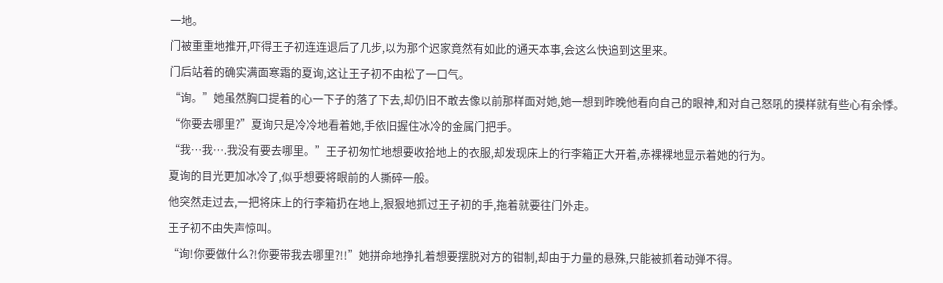一地。
门被重重地推开,吓得王子初连连退后了几步,以为那个迟家竟然有如此的通天本事,会这么快追到这里来。
门后站着的确实满面寒霜的夏询,这让王子初不由松了一口气。
“询。”她虽然胸口提着的心一下子的落了下去,却仍旧不敢去像以前那样面对她,她一想到昨晚他看向自己的眼神,和对自己怒吼的摸样就有些心有余悸。
“你要去哪里?”夏询只是冷冷地看着她,手依旧握住冰冷的金属门把手。
“我…我….我没有要去哪里。”王子初匆忙地想要收拾地上的衣服,却发现床上的行李箱正大开着,赤裸裸地显示着她的行为。
夏询的目光更加冰冷了,似乎想要将眼前的人撕碎一般。
他突然走过去,一把将床上的行李箱扔在地上,狠狠地抓过王子初的手,拖着就要往门外走。
王子初不由失声惊叫。
“询!你要做什么?!你要带我去哪里?!!”她拼命地挣扎着想要摆脱对方的钳制,却由于力量的悬殊,只能被抓着动弹不得。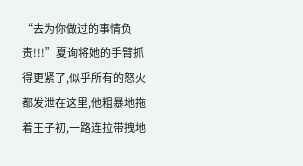“去为你做过的事情负责!!!”夏询将她的手臂抓得更紧了,似乎所有的怒火都发泄在这里,他粗暴地拖着王子初,一路连拉带拽地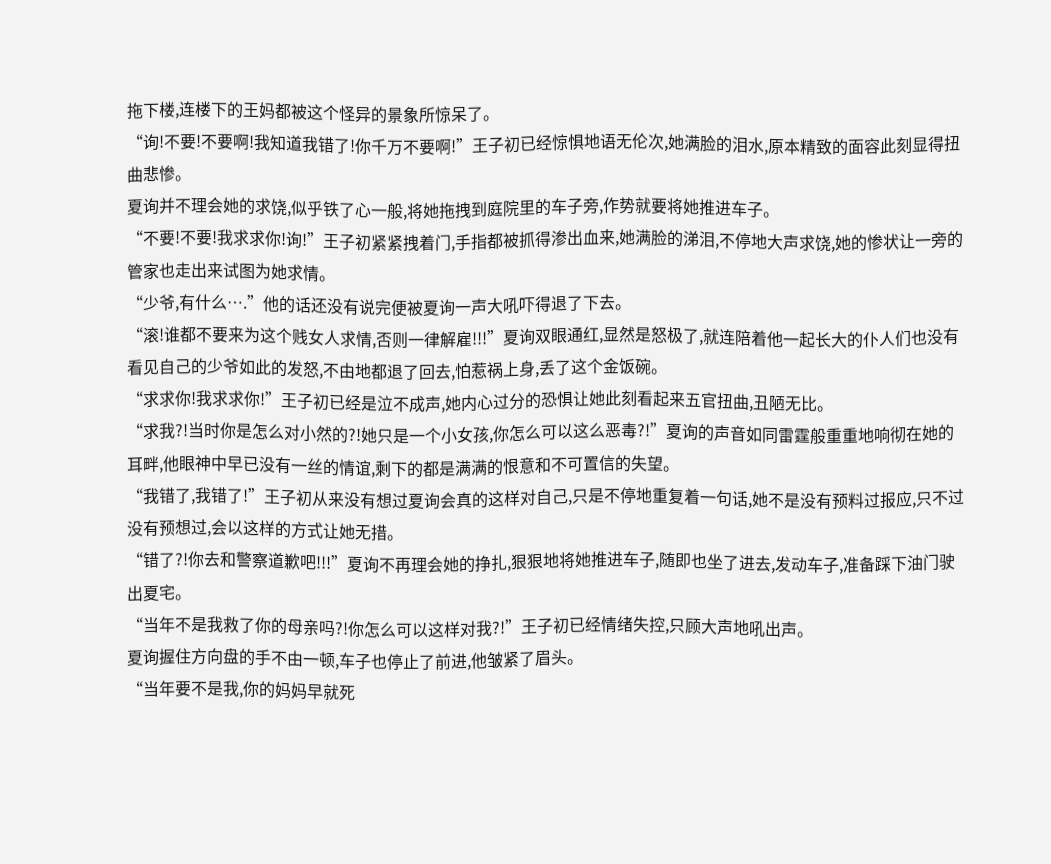拖下楼,连楼下的王妈都被这个怪异的景象所惊呆了。
“询!不要!不要啊!我知道我错了!你千万不要啊!”王子初已经惊惧地语无伦次,她满脸的泪水,原本精致的面容此刻显得扭曲悲惨。
夏询并不理会她的求饶,似乎铁了心一般,将她拖拽到庭院里的车子旁,作势就要将她推进车子。
“不要!不要!我求求你!询!”王子初紧紧拽着门,手指都被抓得渗出血来,她满脸的涕泪,不停地大声求饶,她的惨状让一旁的管家也走出来试图为她求情。
“少爷,有什么….”他的话还没有说完便被夏询一声大吼吓得退了下去。
“滚!谁都不要来为这个贱女人求情,否则一律解雇!!!”夏询双眼通红,显然是怒极了,就连陪着他一起长大的仆人们也没有看见自己的少爷如此的发怒,不由地都退了回去,怕惹祸上身,丢了这个金饭碗。
“求求你!我求求你!”王子初已经是泣不成声,她内心过分的恐惧让她此刻看起来五官扭曲,丑陋无比。
“求我?!当时你是怎么对小然的?!她只是一个小女孩,你怎么可以这么恶毒?!”夏询的声音如同雷霆般重重地响彻在她的耳畔,他眼神中早已没有一丝的情谊,剩下的都是满满的恨意和不可置信的失望。
“我错了,我错了!”王子初从来没有想过夏询会真的这样对自己,只是不停地重复着一句话,她不是没有预料过报应,只不过没有预想过,会以这样的方式让她无措。
“错了?!你去和警察道歉吧!!!”夏询不再理会她的挣扎,狠狠地将她推进车子,随即也坐了进去,发动车子,准备踩下油门驶出夏宅。
“当年不是我救了你的母亲吗?!你怎么可以这样对我?!”王子初已经情绪失控,只顾大声地吼出声。
夏询握住方向盘的手不由一顿,车子也停止了前进,他皱紧了眉头。
“当年要不是我,你的妈妈早就死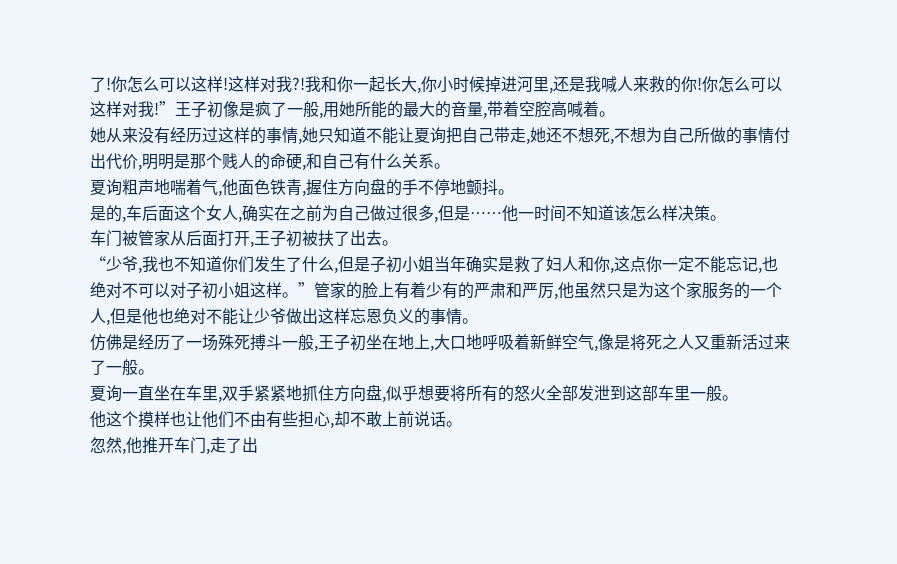了!你怎么可以这样!这样对我?!我和你一起长大,你小时候掉进河里,还是我喊人来救的你!你怎么可以这样对我!”王子初像是疯了一般,用她所能的最大的音量,带着空腔高喊着。
她从来没有经历过这样的事情,她只知道不能让夏询把自己带走,她还不想死,不想为自己所做的事情付出代价,明明是那个贱人的命硬,和自己有什么关系。
夏询粗声地喘着气,他面色铁青,握住方向盘的手不停地颤抖。
是的,车后面这个女人,确实在之前为自己做过很多,但是……他一时间不知道该怎么样决策。
车门被管家从后面打开,王子初被扶了出去。
“少爷,我也不知道你们发生了什么,但是子初小姐当年确实是救了妇人和你,这点你一定不能忘记,也绝对不可以对子初小姐这样。”管家的脸上有着少有的严肃和严厉,他虽然只是为这个家服务的一个人,但是他也绝对不能让少爷做出这样忘恩负义的事情。
仿佛是经历了一场殊死搏斗一般,王子初坐在地上,大口地呼吸着新鲜空气,像是将死之人又重新活过来了一般。
夏询一直坐在车里,双手紧紧地抓住方向盘,似乎想要将所有的怒火全部发泄到这部车里一般。
他这个摸样也让他们不由有些担心,却不敢上前说话。
忽然,他推开车门,走了出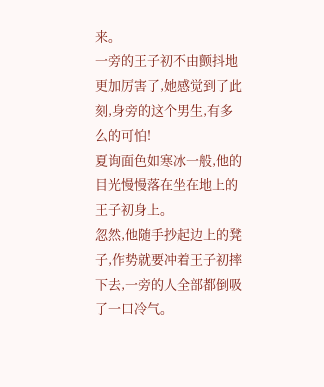来。
一旁的王子初不由颤抖地更加厉害了,她感觉到了此刻,身旁的这个男生,有多么的可怕!
夏询面色如寒冰一般,他的目光慢慢落在坐在地上的王子初身上。
忽然,他随手抄起边上的凳子,作势就要冲着王子初摔下去,一旁的人全部都倒吸了一口冷气。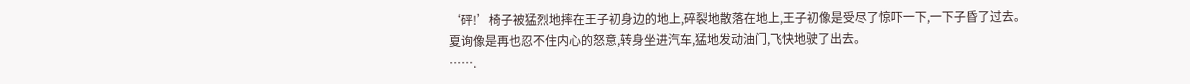‘砰!’椅子被猛烈地摔在王子初身边的地上,碎裂地散落在地上,王子初像是受尽了惊吓一下,一下子昏了过去。
夏询像是再也忍不住内心的怒意,转身坐进汽车,猛地发动油门,飞快地驶了出去。
…….